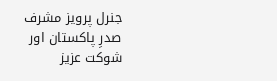جنرل پرویز مشرف صدرِ پاکستان اور شوکت عزیز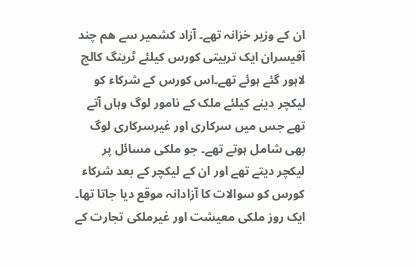ان کے وزیر خزانہ تھے۔ آزاد کشمیر سے ھم چند آفیسران ایک تربیتی کورس کیلئے ٹرینگ کالج لاہور گئے ہوئے تھے۔اس کورس کے شرکاء کو لیکچر دینے کیلئے ملک کے نامور لوگ وہاں آتے تھے جس میں سرکاری اور غیرسرکاری لوگ بھی شامل ہوتے تھے۔ جو ملکی مسائل پر لیکچر دیتے تھے اور ان کے لیکچر کے بعد شرکاء کورس کو سوالات کا آزادانہ موقع دیا جاتا تھا۔ ایک روز ملکی معیشت اور غیرملکی تجارت کے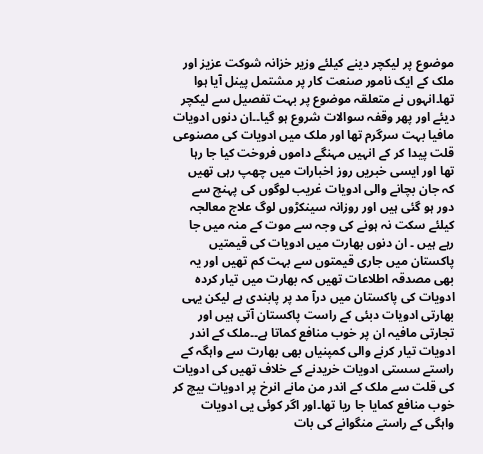موضوع پر لیکچر دینے کیلئے وزیر خزانہ شوکت عزیز اور ملک کے ایک نامور صنعت کار پر مشتمل پینل آیا ہوا تھا۔انہوں نے متعلقہ موضوع پر بہت تفصیل سے لیکچر دیئے اور پھر وقفہ سوالات شروع ہو گیا۔۔ان دنوں ادویات مافیا بہت سرگرم تھا اور ملک میں ادویات کی مصنوعی قلت پیدا کر کے انہیں مہنگے داموں فروخت کیا جا رہا تھا اور ایسی خبریں روز اخبارات میں چھپ رہی تھیں کہ جان بچانے والی ادویات غریب لوگوں کی پہنچ سے دور ہو گئی ہیں اور روزانہ سینکڑوں لوگ علاج معالجہ کیلئے سکت نہ ہونے کی وجہ سے موت کے منہ میں جا رہے ہیں ۔ ان دنوں بھارت میں ادویات کی قیمتیں پاکستان میں جاری قیمتوں سے بہت کم تھیں اور یہ بھی مصدقہ اطلاعات تھیں کہ بھارت میں تیار کردہ ادویات کی پاکستان میں درآ مد پر پابندی ہے لیکن یہی بھارتی ادویات دبئی کے راست پاکستان آتی ہیں اور تجارتی مافیہ ان پر خوب منافع کماتا ہے۔۔ملک کے اندر ادویات تیار کرنے والی کمپنیاں بھی بھارت سے واہگہ کے راستے سستی ادویات خریدنے کے خلاف تھیں کی ادویات کی قلت سے ملک کے اندر من مانے انرخ پر ادویات بیچ کر خوب منافع کمایا جا ریا تھا۔اور اگر کوئی یی ادویات واہگی کے راستے منگوانے کی بات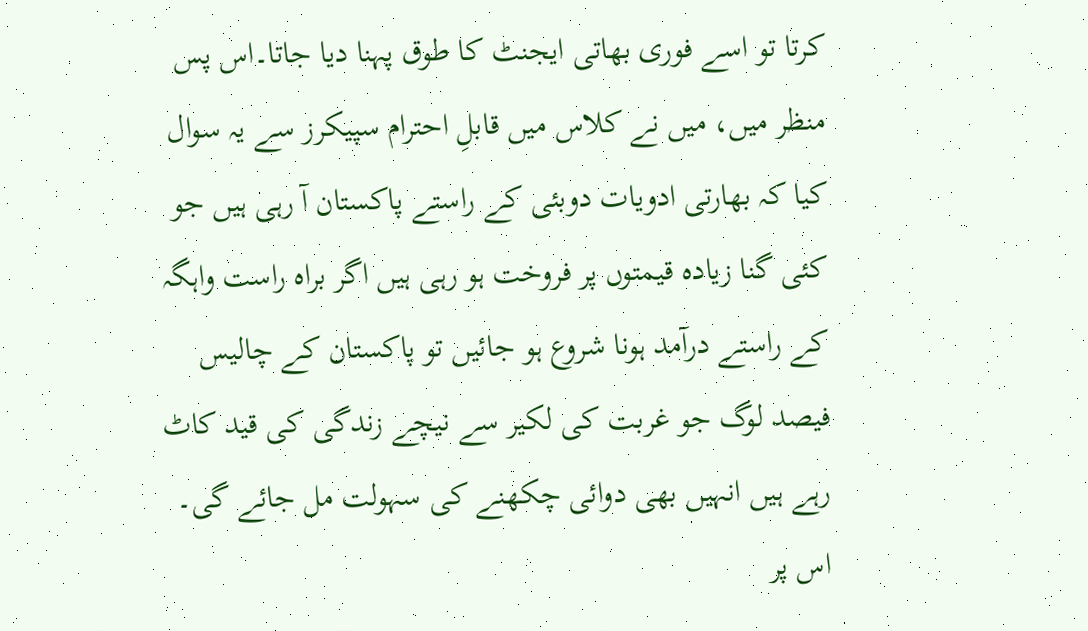کرتا تو اسے فوری بھاتی ایجنٹ کا طوق پہنا دیا جاتا۔اس پس منظر میں، میں نے کلاس میں قابلِ احترام سپیکرز سے یہ سوال کیا کہ بھارتی ادویات دوبئی کے راستے پاکستان آ رہی ہیں جو کئی گنا زیادہ قیمتوں پر فروخت ہو رہی ہیں اگر براہ راست واہگہ کے راستے درآمد ہونا شروع ہو جائیں تو پاکستان کے چالیس فیصد لوگ جو غربت کی لکیر سے نیچے زندگی کی قید کاٹ رہے ہیں انہیں بھی دوائی چکھنے کی سہولت مل جائے گی۔ اس پر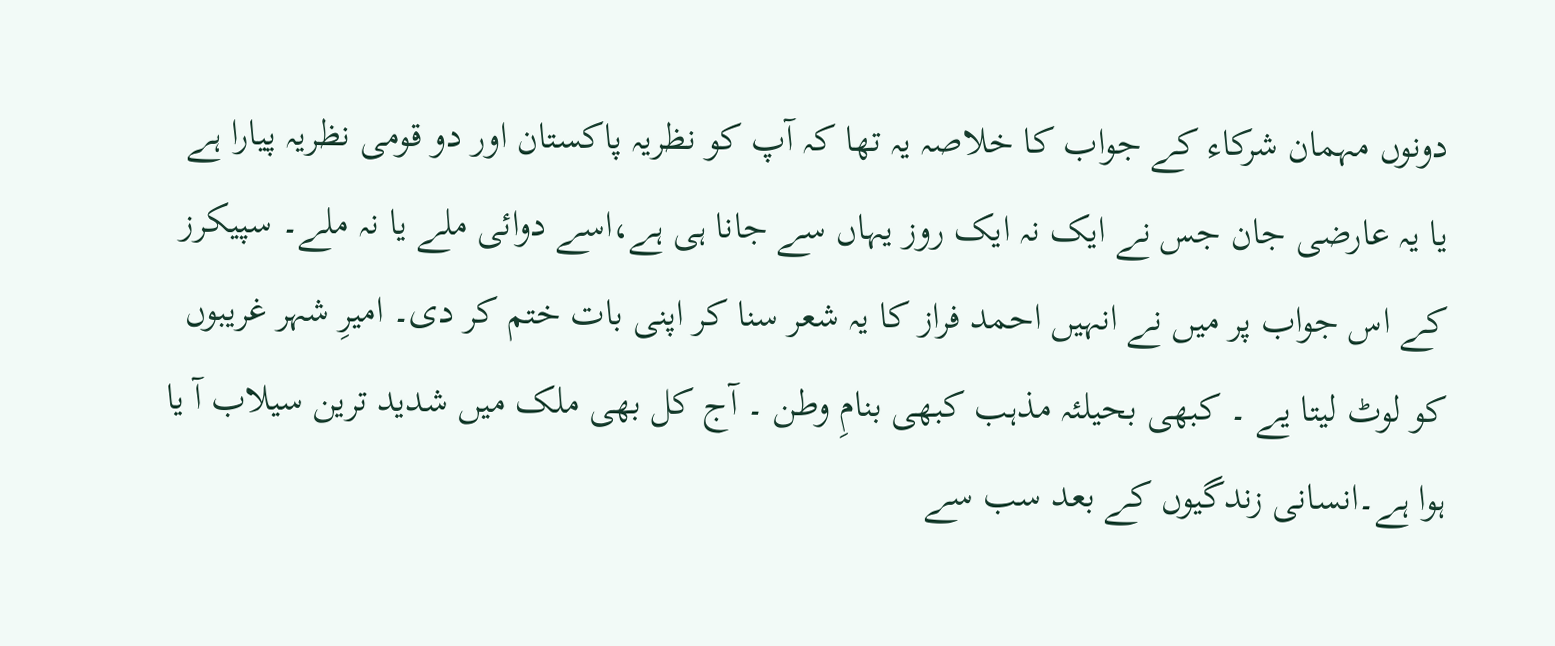دونوں مہمان شرکاء کے جواب کا خلاصہ یہ تھا کہ آپ کو نظریہ پاکستان اور دو قومی نظریہ پیارا ہے یا یہ عارضی جان جس نے ایک نہ ایک روز یہاں سے جانا ہی ہے،اسے دوائی ملے یا نہ ملے۔ سپیکرز کے اس جواب پر میں نے انہیں احمد فراز کا یہ شعر سنا کر اپنی بات ختم کر دی۔ امیرِ شہر غریبوں کو لوٹ لیتا یے ۔ کبھی بحیلئہ مذہب کبھی بنامِ وطن ۔ آج کل بھی ملک میں شدید ترین سیلاب آ یا ہوا ہے۔انسانی زندگیوں کے بعد سب سے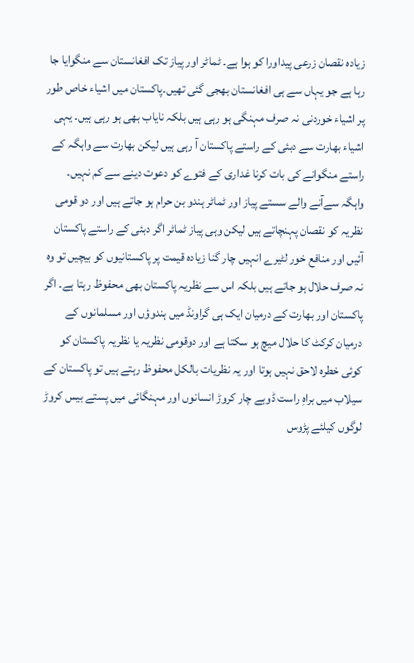زیادہ نقصان زرعی پیداورا کو ہوا ہے۔ ٹماٹر اور پیاز تک افغانستان سے منگوایا جا رہا ہے جو یہاں سے ہی افغانستان بھجی گئی تھیں۔پاکستان میں اشیاء خاص طور پر اشیاء خوردنی نہ صرف مہنگی ہو رہی ہیں بلکہ نایاب بھی ہو رہی ہیں۔ یہی اشیاء بھارت سے دبئی کے راستے پاکستان آ رہی ہیں لیکن بھارت سے واہگہ کے راستے منگوانے کی بات کرنا غداری کے فتوے کو دعوت دینے سے کم نہیں۔ واہگہ سےآنے والے سستے پیاز اور ٹماٹر ہندو بن حرام ہو جاتے ہیں اور دو قومی نظریہ کو نقصان پہنچاتے ہیں لیکن وہی پیاز ٹماٹر اگر دبئی کے راستے پاکستان آئیں اور منافع خور لٹیرے انہیں چار گنا زیادہ قیمت پر پاکستانیوں کو بیچیں تو وہ نہ صرف حلال ہو جاتے ہیں بلکہ اس سے نظریہ پاکستان بھی محفوظ رہتا ہے۔ اگر پاکستان اور بھارت کے درمیان ایک ہی گراونڈ میں ہندوؤں اور مسلمانوں کے درمیان کرکٹ کا حلال میچ ہو سکتا ہے اور دوقومی نظریہ یا نظریہ پاکستان کو کوئی خطرہ لاحق نہیں ہوتا اور یہ نظریات بالکل محفوظ رہتے ہیں تو پاکستان کے سیلاب میں براہِ راست ڈوبے چار کروڑ انسانوں اور مہنگائی میں پستے بیس کروڑ لوگوں کیلئے پڑوس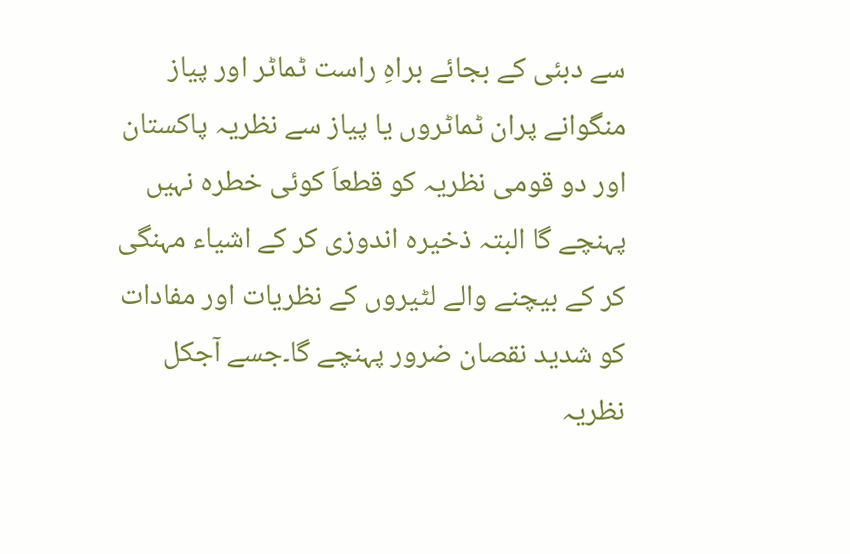سے دبئی کے بجائے براہِ راست ٹماٹر اور پیاز منگوانے پران ٹماٹروں یا پیاز سے نظریہ پاکستان اور دو قومی نظریہ کو قطعاَ کوئی خطرہ نہیں پہنچے گا البتہ ذخیرہ اندوزی کر کے اشیاء مہنگی کر کے بیچنے والے لٹیروں کے نظریات اور مفادات کو شدید نقصان ضرور پہنچے گا۔جسے آجکل نظریہ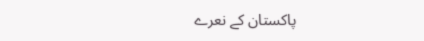پاکستان کے نعرے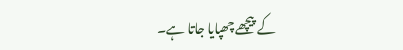کے پیچھے چھپایا جاتا ہے۔